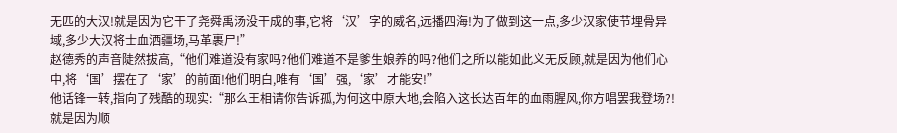无匹的大汉!就是因为它干了尧舜禹汤没干成的事,它将‘汉’字的威名,远播四海!为了做到这一点,多少汉家使节埋骨异域,多少大汉将士血洒疆场,马革裹尸!”
赵德秀的声音陡然拔高,“他们难道没有家吗?他们难道不是爹生娘养的吗?他们之所以能如此义无反顾,就是因为他们心中,将‘国’摆在了‘家’的前面!他们明白,唯有‘国’强,‘家’才能安!”
他话锋一转,指向了残酷的现实:“那么王相请你告诉孤,为何这中原大地,会陷入这长达百年的血雨腥风,你方唱罢我登场?!就是因为顺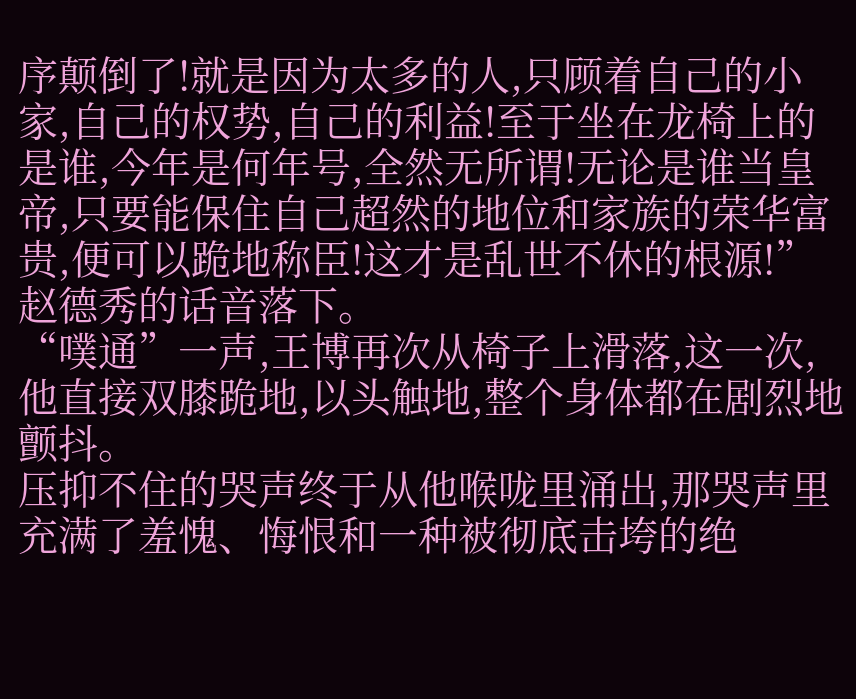序颠倒了!就是因为太多的人,只顾着自己的小家,自己的权势,自己的利益!至于坐在龙椅上的是谁,今年是何年号,全然无所谓!无论是谁当皇帝,只要能保住自己超然的地位和家族的荣华富贵,便可以跪地称臣!这才是乱世不休的根源!”
赵德秀的话音落下。
“噗通”一声,王博再次从椅子上滑落,这一次,他直接双膝跪地,以头触地,整个身体都在剧烈地颤抖。
压抑不住的哭声终于从他喉咙里涌出,那哭声里充满了羞愧、悔恨和一种被彻底击垮的绝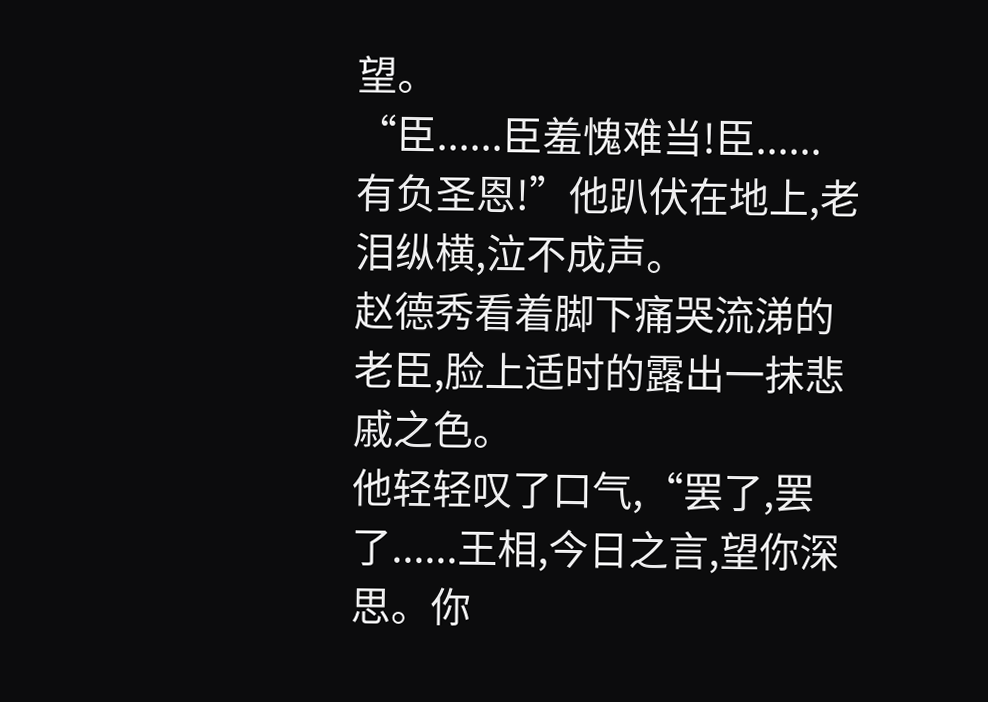望。
“臣......臣羞愧难当!臣......有负圣恩!”他趴伏在地上,老泪纵横,泣不成声。
赵德秀看着脚下痛哭流涕的老臣,脸上适时的露出一抹悲戚之色。
他轻轻叹了口气,“罢了,罢了......王相,今日之言,望你深思。你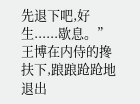先退下吧,好生......歇息。”
王博在内侍的搀扶下,踉踉跄跄地退出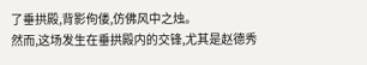了垂拱殿,背影佝偻,仿佛风中之烛。
然而,这场发生在垂拱殿内的交锋,尤其是赵德秀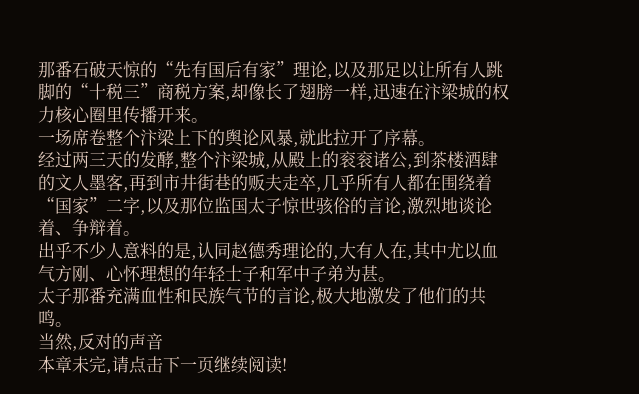那番石破天惊的“先有国后有家”理论,以及那足以让所有人跳脚的“十税三”商税方案,却像长了翅膀一样,迅速在汴梁城的权力核心圈里传播开来。
一场席卷整个汴梁上下的舆论风暴,就此拉开了序幕。
经过两三天的发酵,整个汴梁城,从殿上的衮衮诸公,到茶楼酒肆的文人墨客,再到市井街巷的贩夫走卒,几乎所有人都在围绕着“国家”二字,以及那位监国太子惊世骇俗的言论,激烈地谈论着、争辩着。
出乎不少人意料的是,认同赵德秀理论的,大有人在,其中尤以血气方刚、心怀理想的年轻士子和军中子弟为甚。
太子那番充满血性和民族气节的言论,极大地激发了他们的共鸣。
当然,反对的声音
本章未完,请点击下一页继续阅读!